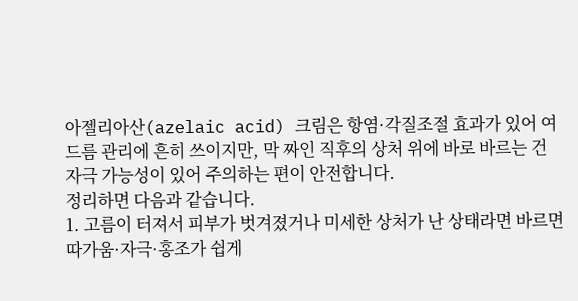아젤리아산(azelaic acid) 크림은 항염·각질조절 효과가 있어 여드름 관리에 흔히 쓰이지만, 막 짜인 직후의 상처 위에 바로 바르는 건 자극 가능성이 있어 주의하는 편이 안전합니다.
정리하면 다음과 같습니다.
1. 고름이 터져서 피부가 벗겨졌거나 미세한 상처가 난 상태라면 바르면 따가움·자극·홍조가 쉽게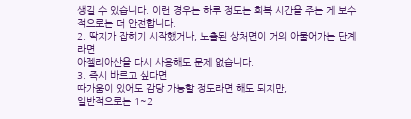생길 수 있습니다. 이런 경우는 하루 정도는 회복 시간을 주는 게 보수적으로는 더 안전합니다.
2. 딱지가 잡히기 시작했거나, 노출된 상처면이 거의 아물어가는 단계라면
아젤리아산을 다시 사용해도 문제 없습니다.
3. 즉시 바르고 싶다면
따가움이 있어도 감당 가능할 정도라면 해도 되지만,
일반적으로는 1~2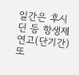일간은 후시딘 등 항생제 연고(단기간) 또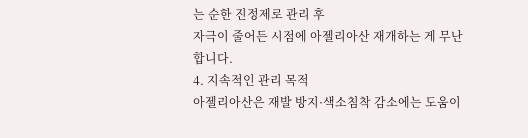는 순한 진정제로 관리 후
자극이 줄어든 시점에 아젤리아산 재개하는 게 무난합니다.
4. 지속적인 관리 목적
아젤리아산은 재발 방지·색소침착 감소에는 도움이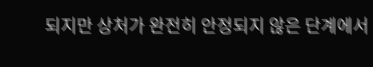되지만 상처가 완전히 안정되지 않은 단계에서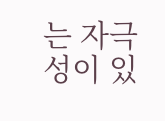는 자극성이 있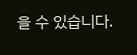을 수 있습니다.